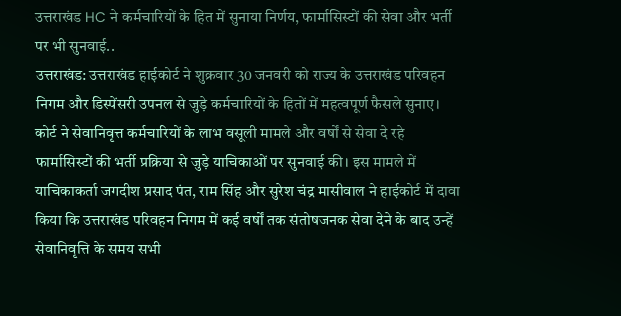उत्तराखंड HC ने कर्मचारियों के हित में सुनाया निर्णय, फार्मासिस्टों की सेवा और भर्ती पर भी सुनवाई..
उत्तराखंड: उत्तराखंड हाईकोर्ट ने शुक्रवार 30 जनवरी को राज्य के उत्तराखंड परिवहन निगम और डिस्पेंसरी उपनल से जुड़े कर्मचारियों के हितों में महत्वपूर्ण फैसले सुनाए। कोर्ट ने सेवानिवृत्त कर्मचारियों के लाभ वसूली मामले और वर्षों से सेवा दे रहे फार्मासिस्टों की भर्ती प्रक्रिया से जुड़े याचिकाओं पर सुनवाई की। इस मामले में याचिकाकर्ता जगदीश प्रसाद पंत, राम सिंह और सुरेश चंद्र मासीवाल ने हाईकोर्ट में दावा किया कि उत्तराखंड परिवहन निगम में कई वर्षों तक संतोषजनक सेवा देने के बाद उन्हें सेवानिवृत्ति के समय सभी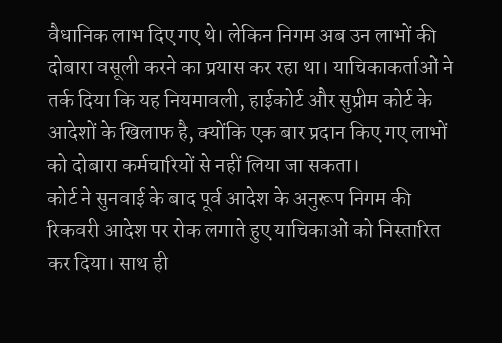वैधानिक लाभ दिए गए थे। लेकिन निगम अब उन लाभों की दोबारा वसूली करने का प्रयास कर रहा था। याचिकाकर्ताओं ने तर्क दिया कि यह नियमावली, हाईकोर्ट और सुप्रीम कोर्ट के आदेशों के खिलाफ है, क्योंकि एक बार प्रदान किए गए लाभों को दोबारा कर्मचारियों से नहीं लिया जा सकता।
कोर्ट ने सुनवाई के बाद पूर्व आदेश के अनुरूप निगम की रिकवरी आदेश पर रोक लगाते हुए याचिकाओं को निस्तारित कर दिया। साथ ही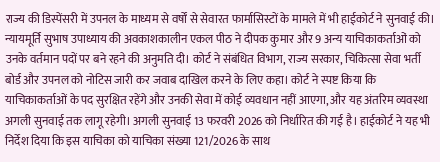राज्य की डिस्पेंसरी में उपनल के माध्यम से वर्षों से सेवारत फार्मासिस्टों के मामले में भी हाईकोर्ट ने सुनवाई की। न्यायमूर्ति सुभाष उपाध्याय की अवकाशकालीन एकल पीठ ने दीपक कुमार और 9 अन्य याचिकाकर्ताओं को उनके वर्तमान पदों पर बने रहने की अनुमति दी। कोर्ट ने संबंधित विभाग, राज्य सरकार, चिकित्सा सेवा भर्ती बोर्ड और उपनल को नोटिस जारी कर जवाब दाखिल करने के लिए कहा। कोर्ट ने स्पष्ट किया कि याचिकाकर्ताओं के पद सुरक्षित रहेंगे और उनकी सेवा में कोई व्यवधान नहीं आएगा, और यह अंतरिम व्यवस्था अगली सुनवाई तक लागू रहेगी। अगली सुनवाई 13 फरवरी 2026 को निर्धारित की गई है। हाईकोर्ट ने यह भी निर्देश दिया कि इस याचिका को याचिका संख्या 121/2026 के साथ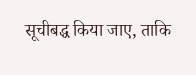सूचीबद्ध किया जाए, ताकि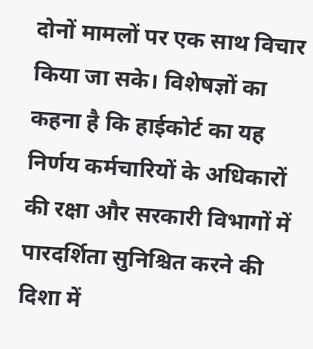दोनों मामलों पर एक साथ विचार किया जा सके। विशेषज्ञों का कहना है कि हाईकोर्ट का यह निर्णय कर्मचारियों के अधिकारों की रक्षा और सरकारी विभागों में पारदर्शिता सुनिश्चित करने की दिशा में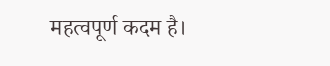महत्वपूर्ण कदम है।